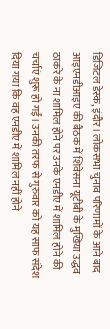डिजिटल डेस्क, इंदौर। लोकसभा चुनाव परिणामों के आने बाद आइएनडीआइए की बैठक में शिवेसना यूटीबी के मुखिया उद्धव ठाकरे के ना शामिल होने पर उनके एनडीए में शामिल होने की चर्चाएं शुरू हो गईं। उनकी तरफ से गुरुवार को यह साफ संदेश दिया गया कि वह एनडीए में शामिल नहीं होने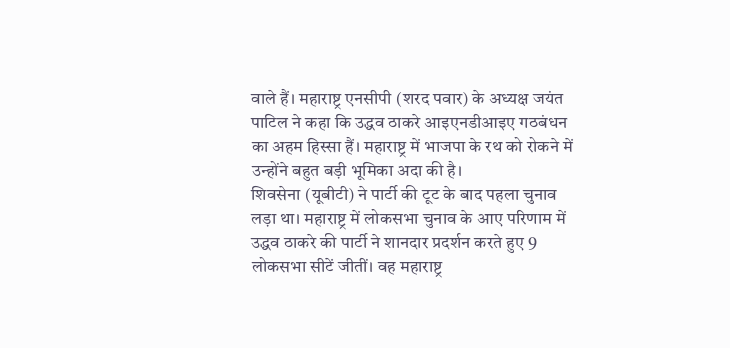वाले हैं। महाराष्ट्र एनसीपी (शरद पवार) के अध्यक्ष जयंत पाटिल ने कहा कि उद्धव ठाकरे आइएनडीआइए गठबंधन का अहम हिस्सा हैं। महाराष्ट्र में भाजपा के रथ को रोकने में उन्होंने बहुत बड़ी भूमिका अदा की है।
शिवसेना (यूबीटी) ने पार्टी की टूट के बाद पहला चुनाव लड़ा था। महाराष्ट्र में लोकसभा चुनाव के आए परिणाम में उद्धव ठाकरे की पार्टी ने शानदार प्रदर्शन करते हुए 9 लोकसभा सीटें जीतीं। वह महाराष्ट्र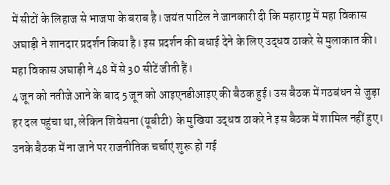में सीटों के लिहाज से भाजपा के बराब है। जयंत पाटिल ने जानकारी दी कि महाराष्ट्र में महा विकास अघाड़ी ने शानदार प्रदर्शन किया है। इस प्रदर्शन की बधाई देने के लिए उद्धव ठाकरे से मुलाकात की। महा विकास अघाड़ी ने 48 में से 30 सीटें जीती हैं।
4 जून को नतीजे आने के बाद 5 जून को आइएनडीआइए की बैठक हुई। उस बैठक में गठबंधन से जुड़ा हर दल पहुंचा था, लेकिन शिवेसना (यूबीटी) के मुखिया उद्धव ठाकरे ने इस बैठक में शामिल नहीं हुए। उनके बैठक में ना जाने पर राजनीतिक चर्चाएं शुरू हो गई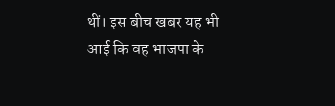थीं। इस बीच खबर यह भी आई कि वह भाजपा के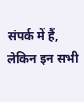संपर्क में हैं, लेकिन इन सभी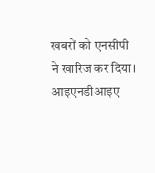खबरों को एनसीपी ने खारिज कर दिया। आइएनडीआइए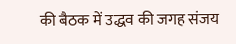की बैठक में उद्धव की जगह संजय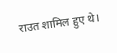राउत शामिल हुए थे।